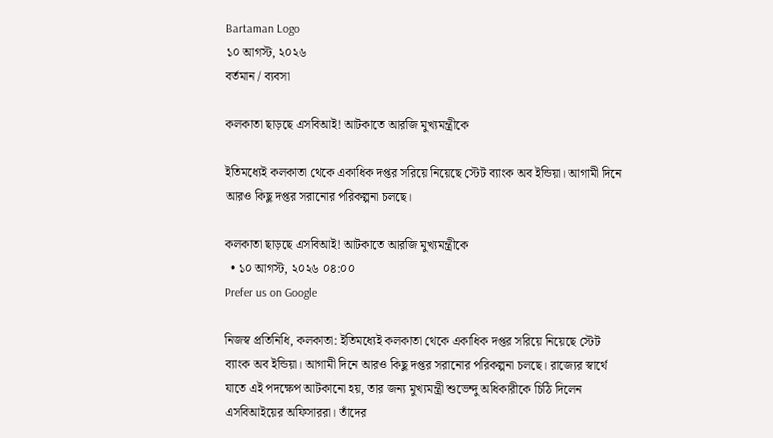Bartaman Logo
১০ আগস্ট, ২০২৬
বর্তমান / ব্যবসা

কলকাতা ছাড়ছে এসবিআই! আটকাতে আরজি মুখ্যমন্ত্রীকে

ইতিমধ্যেই কলকাতা থেকে একাধিক দপ্তর সরিয়ে নিয়েছে স্টেট ব্যাংক অব ইন্ডিয়া। আগামী দিনে আরও কিছু দপ্তর সরানোর পরিকল্পনা চলছে।

কলকাতা ছাড়ছে এসবিআই! আটকাতে আরজি মুখ্যমন্ত্রীকে
  • ১০ আগস্ট, ২০২৬ ০৪:০০
Prefer us on Google

নিজস্ব প্রতিনিধি, কলকাতা: ইতিমধ্যেই কলকাতা থেকে একাধিক দপ্তর সরিয়ে নিয়েছে স্টেট ব্যাংক অব ইন্ডিয়া। আগামী দিনে আরও কিছু দপ্তর সরানোর পরিকল্পনা চলছে। রাজ্যের স্বার্থে যাতে এই পদক্ষেপ আটকানো হয়, তার জন্য মুখ্যমন্ত্রী শুভেন্দু অধিকারীকে চিঠি দিলেন এসবিআইয়ের অফিসাররা। তাঁদের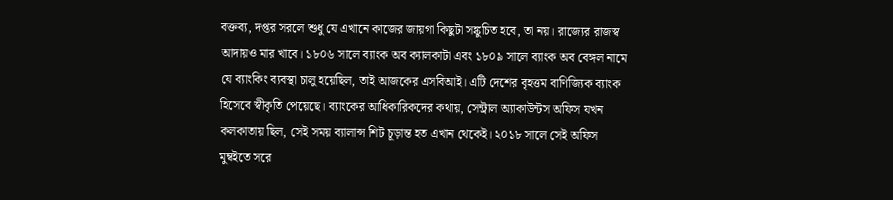বক্তব্য, দপ্তর সরলে শুধু যে এখানে কাজের জায়গা কিছুটা সঙ্কুচিত হবে, তা নয়। রাজ্যের রাজস্ব আদায়ও মার খাবে। ১৮০৬ সালে ব্যাংক অব ক্যালকাটা এবং ১৮০৯ সালে ব্যাংক অব বেঙ্গল নামে যে ব্যাংকিং ব্যবস্থা চালু হয়েছিল, তাই আজকের এসবিআই। এটি দেশের বৃহত্তম বাণিজ্যিক ব্যাংক হিসেবে স্বীকৃতি পেয়েছে। ব্যাংকের আধিকারিকদের কথায়, সেন্ট্রাল অ্যাকাউন্টস অফিস যখন কলকাতায় ছিল, সেই সময় ব্যালান্স শিট চূড়ান্ত হত এখান থেকেই। ২০১৮ সালে সেই অফিস মুম্বইতে সরে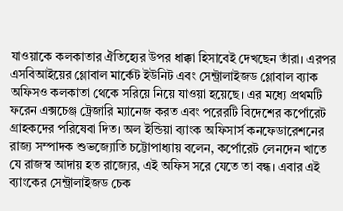যাওয়াকে কলকাতার ঐতিহ্যের উপর ধাক্কা হিসাবেই দেখছেন তাঁরা। এরপর এসবিআইয়ের গ্লোবাল মার্কেট ইউনিট এবং সেন্ট্রালাইজড গ্লোবাল ব্যাক অফিসও কলকাতা থেকে সরিয়ে নিয়ে যাওয়া হয়েছে। এর মধ্যে প্রথমটি ফরেন এক্সচেঞ্জ ট্রেজারি ম্যানেজ করত এবং পরেরটি বিদেশের কর্পোরেট গ্রাহকদের পরিষেবা দিত। অল ইন্ডিয়া ব্যাংক অফিসার্স কনফেডারেশনের রাজ্য সম্পাদক শুভজ্যোতি চট্টোপাধ্যায় বলেন, কর্পোরেট লেনদেন খাতে যে রাজস্ব আদায় হত রাজ্যের, এই অফিস সরে যেতে তা বন্ধ। এবার এই ব্যাংকের সেন্ট্রালাইজড চেক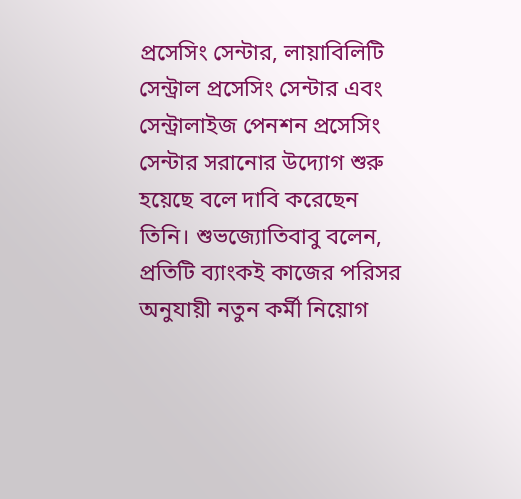প্রসেসিং সেন্টার, লায়াবিলিটি সেন্ট্রাল প্রসেসিং সেন্টার এবং সেন্ট্রালাইজ পেনশন প্রসেসিং সেন্টার সরানোর উদ্যোগ শুরু হয়েছে বলে দাবি করেছেন তিনি। শুভজ্যোতিবাবু বলেন, প্রতিটি ব্যাংকই কাজের পরিসর অনুযায়ী নতুন কর্মী নিয়োগ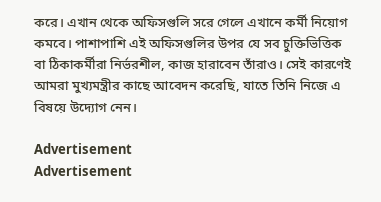করে। এখান থেকে অফিসগুলি সরে গেলে এখানে কর্মী নিয়োগ কমবে। পাশাপাশি এই অফিসগুলির উপর যে সব চুক্তিভিত্তিক বা ঠিকাকর্মীরা নির্ভরশীল, কাজ হারাবেন তাঁরাও। সেই কারণেই আমরা মুখ্যমন্ত্রীর কাছে আবেদন করেছি, যাতে তিনি নিজে এ বিষয়ে উদ্যোগ নেন।

Advertisement
Advertisement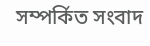সম্পর্কিত সংবাদ